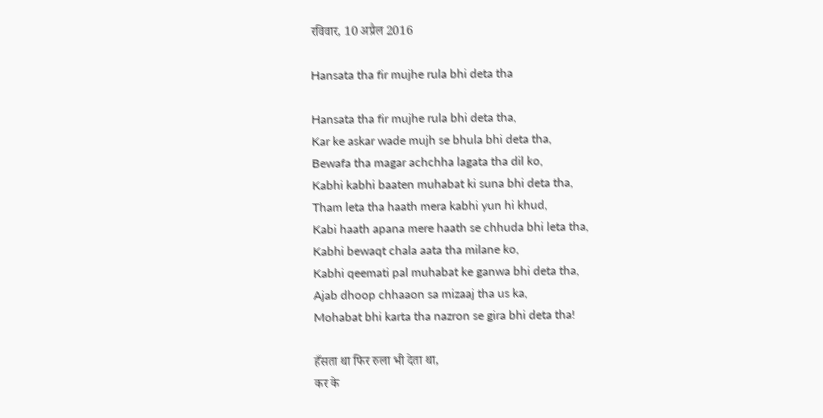रविवार, 10 अप्रैल 2016

Hansata tha fir mujhe rula bhi deta tha

Hansata tha fir mujhe rula bhi deta tha,
Kar ke askar wade mujh se bhula bhi deta tha,
Bewafa tha magar achchha lagata tha dil ko,
Kabhi kabhi baaten muhabat ki suna bhi deta tha,
Tham leta tha haath mera kabhi yun hi khud,
Kabi haath apana mere haath se chhuda bhi leta tha,
Kabhi bewaqt chala aata tha milane ko,
Kabhi qeemati pal muhabat ke ganwa bhi deta tha,
Ajab dhoop chhaaon sa mizaaj tha us ka,
Mohabat bhi karta tha nazron se gira bhi deta tha!

हँसता था फिर रुला भी देता था,
कर के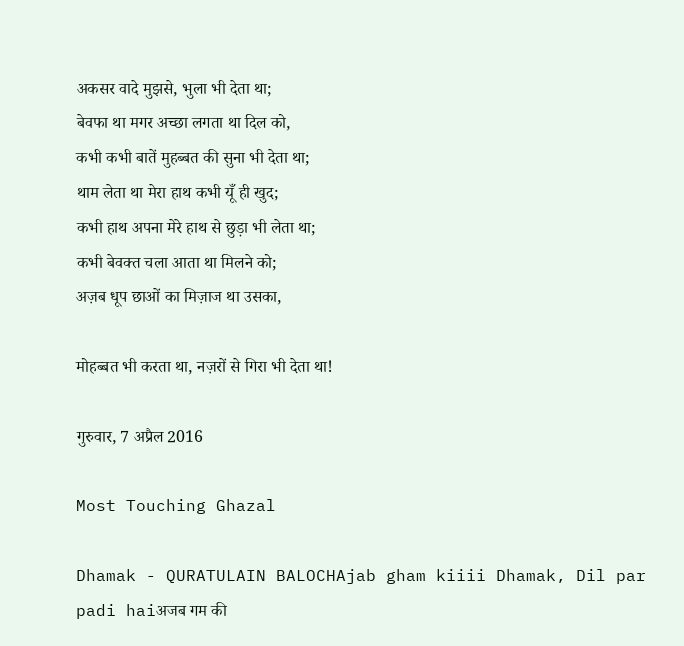अकसर वादे मुझसे, भुला भी देता था;
बेवफा था मगर अच्छा लगता था दिल को,
कभी कभी बातें मुहब्बत की सुना भी देता था;
थाम लेता था मेरा हाथ कभी यूँ ही खुद;
कभी हाथ अपना मेरे हाथ से छुड़ा भी लेता था;
कभी बेवक्त चला आता था मिलने को;
अज़ब धूप छाओं का मिज़ाज था उसका,

मोहब्बत भी करता था, नज़रों से गिरा भी देता था!

गुरुवार, 7 अप्रैल 2016

Most Touching Ghazal

Dhamak - QURATULAIN BALOCHAjab gham kiiii Dhamak, Dil par padi haiअजब गम की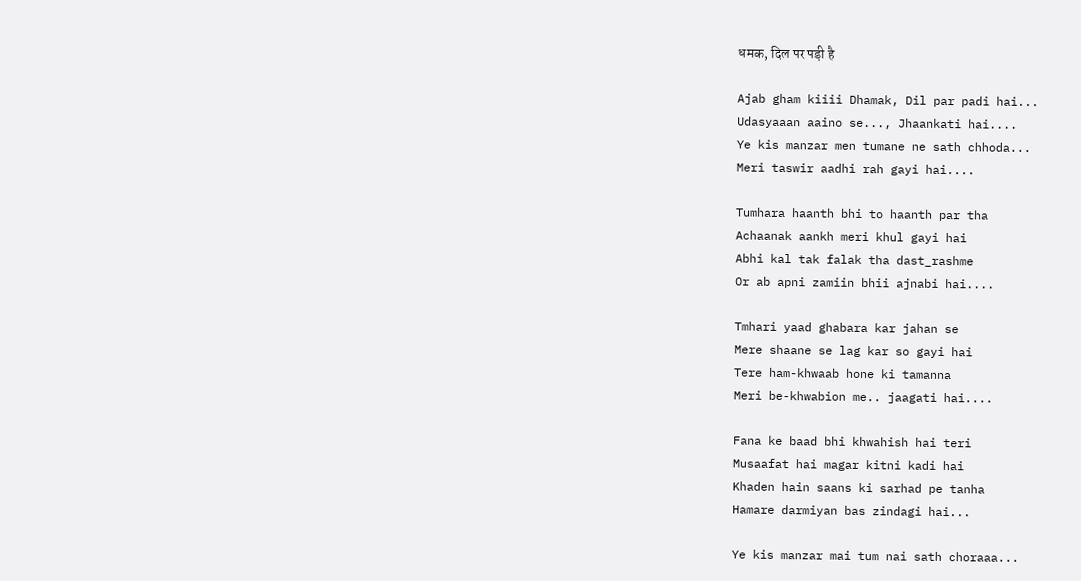धमक, दिल पर पड़ी है

Ajab gham kiiii Dhamak, Dil par padi hai...
Udasyaaan aaino se..., Jhaankati hai....
Ye kis manzar men tumane ne sath chhoda...
Meri taswir aadhi rah gayi hai....

Tumhara haanth bhi to haanth par tha
Achaanak aankh meri khul gayi hai
Abhi kal tak falak tha dast_rashme
Or ab apni zamiin bhii ajnabi hai....

Tmhari yaad ghabara kar jahan se
Mere shaane se lag kar so gayi hai
Tere ham-khwaab hone ki tamanna
Meri be-khwabion me.. jaagati hai....

Fana ke baad bhi khwahish hai teri
Musaafat hai magar kitni kadi hai
Khaden hain saans ki sarhad pe tanha
Hamare darmiyan bas zindagi hai...

Ye kis manzar mai tum nai sath choraaa...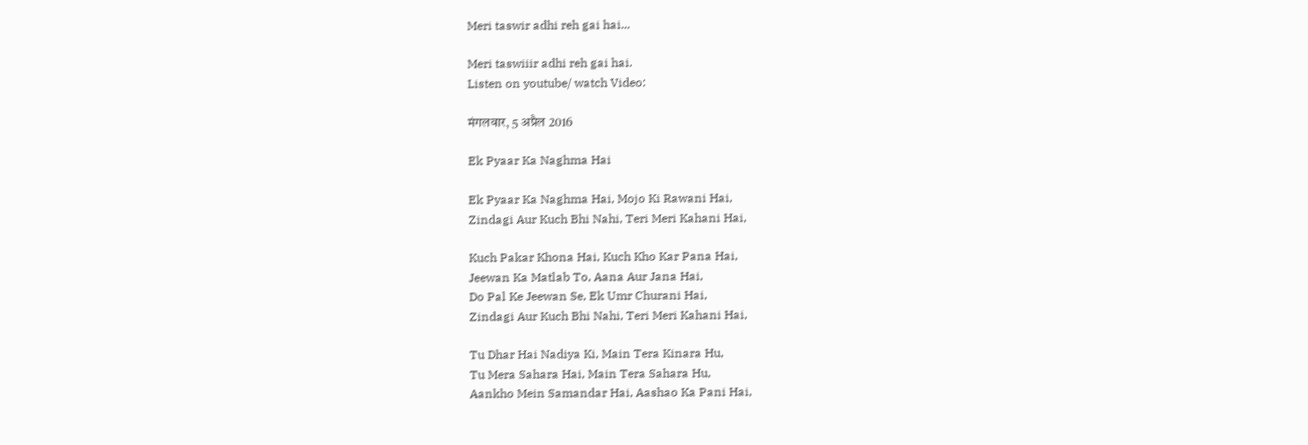Meri taswir adhi reh gai hai...

Meri taswiiir adhi reh gai hai.
Listen on youtube/ watch Video:

मंगलवार, 5 अप्रैल 2016

Ek Pyaar Ka Naghma Hai

Ek Pyaar Ka Naghma Hai, Mojo Ki Rawani Hai,
Zindagi Aur Kuch Bhi Nahi, Teri Meri Kahani Hai,

Kuch Pakar Khona Hai, Kuch Kho Kar Pana Hai,
Jeewan Ka Matlab To, Aana Aur Jana Hai,
Do Pal Ke Jeewan Se, Ek Umr Churani Hai,
Zindagi Aur Kuch Bhi Nahi, Teri Meri Kahani Hai,

Tu Dhar Hai Nadiya Ki, Main Tera Kinara Hu,
Tu Mera Sahara Hai, Main Tera Sahara Hu,
Aankho Mein Samandar Hai, Aashao Ka Pani Hai,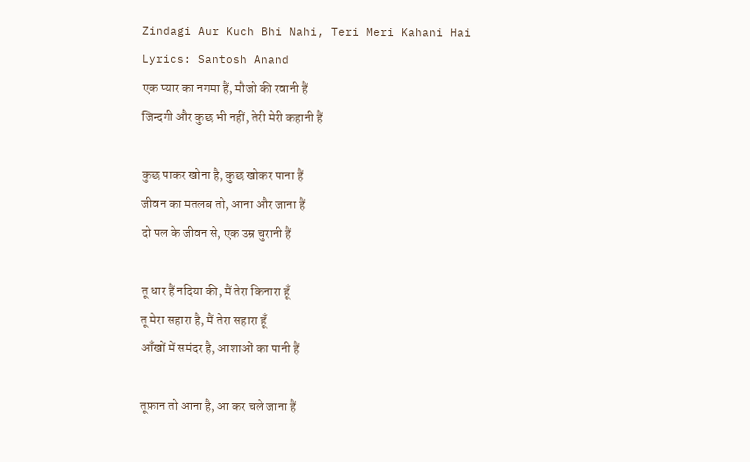Zindagi Aur Kuch Bhi Nahi, Teri Meri Kahani Hai
Lyrics: Santosh Anand
एक प्यार का नगमा हैं, मौजो की रवानी हैं
जिन्दगी और कुछ भी नहीं, तेरी मेरी कहानी हैं

कुछ पाकर खोना है, कुछ खोकर पाना हैं
जीवन का मतलब तो, आना और जाना हैं
दो पल के जीवन से, एक उम्र चुरानी हैं

तू धार हैं नदिया की, मैं तेरा किनारा हूँ
तू मेरा सहारा है, मैं तेरा सहारा हूँ
आँखों में समंदर है, आशाओं का पानी हैं

तूफ़ान तो आना है, आ कर चले जाना हैं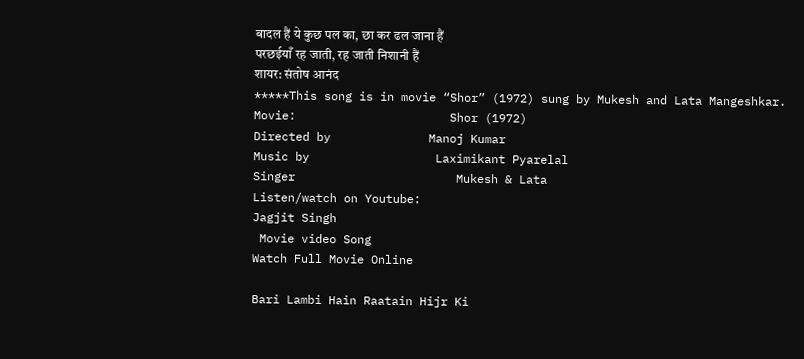बादल हैं ये कुछ पल का, छा कर ढल जाना हैं
परछईयाँ रह जाती, रह जाती निशानी हैं
शायर: संतोष आनंद
*****This song is in movie “Shor” (1972) sung by Mukesh and Lata Mangeshkar.
Movie:                      Shor (1972)
Directed by              Manoj Kumar
Music by                  Laximikant Pyarelal
Singer                       Mukesh & Lata
Listen/watch on Youtube:
Jagjit Singh
 Movie video Song
Watch Full Movie Online

Bari Lambi Hain Raatain Hijr Ki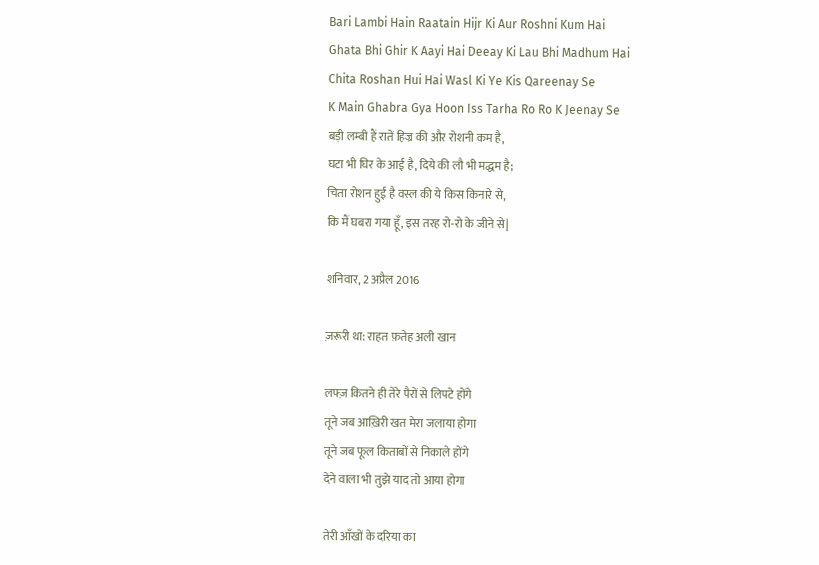Bari Lambi Hain Raatain Hijr Ki Aur Roshni Kum Hai
Ghata Bhi Ghir K Aayi Hai Deeay Ki Lau Bhi Madhum Hai
Chita Roshan Hui Hai Wasl Ki Ye Kis Qareenay Se
K Main Ghabra Gya Hoon Iss Tarha Ro Ro K Jeenay Se
बड़ी लम्बी हैं रातें हिज्र की और रोशनी कम है,
घटा भी घिर के आई है, दिये की लौ भी मद्धम है;
चिता रोशन हुईं है वस्ल की ये किस किनारे से,
कि मैं घबरा गया हूँ, इस तरह रो-रो के जीने से|

शनिवार, 2 अप्रैल 2016

ज़रूरी था: राहत फ़तेह अली खान

लफ्ज़ कितने ही तेरे पैरों से लिपटे होंगे
तूने जब आख़िरी खत मेरा जलाया होगा
तूने जब फूल किताबों से निकाले होंगे
देने वाला भी तुझे याद तो आया होगा

तेरी आँखों के दरिया का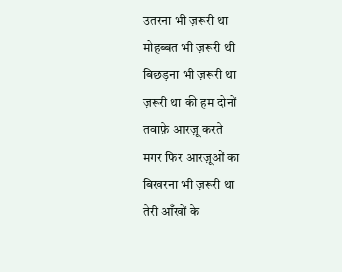उतरना भी ज़रूरी था
मोहब्बत भी ज़रूरी थी
बिछड़ना भी ज़रूरी था
ज़रूरी था की हम दोनों
तवाफ़े आरज़ू करते
मगर फिर आरज़ूओं का
बिखरना भी ज़रूरी था
तेरी आँखों के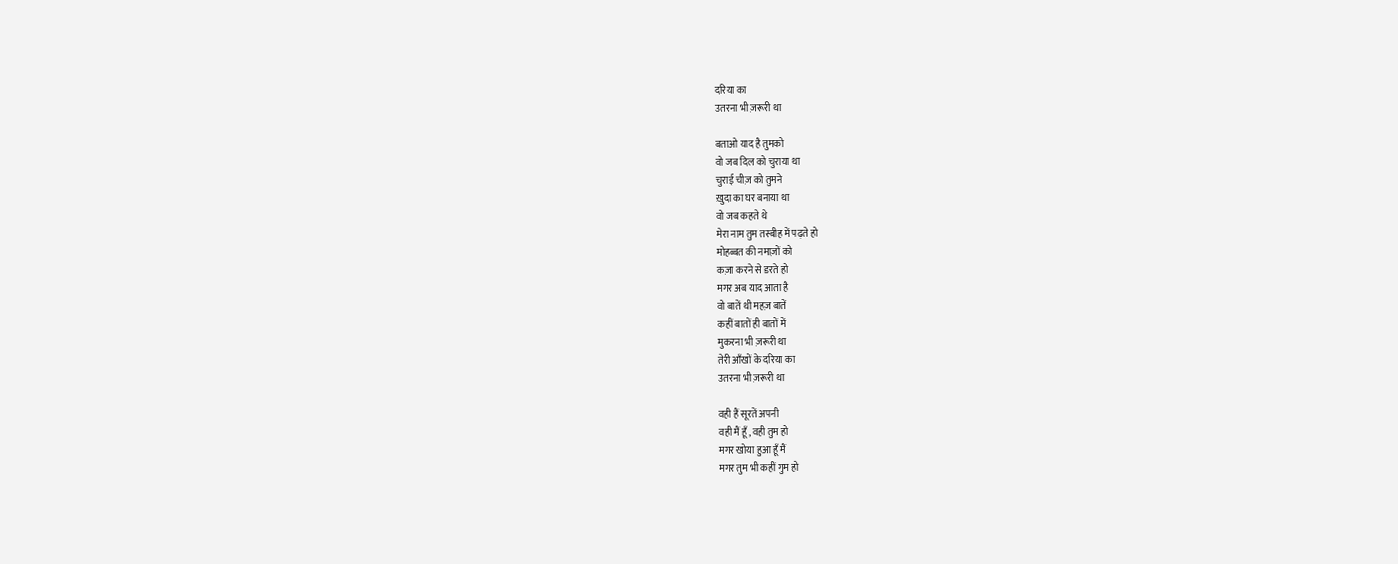दरिया का
उतरना भी ज़रूरी था

बताओ याद है तुमको
वो जब दिल को चुराया था
चुराई चीज़ को तुमने
ख़ुदा का घर बनाया था
वो जब कहते थे
मेरा नाम तुम तस्बीह में पढ़ते हो
मोहब्बत की नमाज़ों को
कज़ा करने से डरते हो
मगर अब याद आता है
वो बातें थी महज़ बातें
कहीं बातों ही बातों में
मुकरना भी ज़रूरी था
तेरी आँखों के दरिया का
उतरना भी ज़रूरी था

वही हैं सूरतें अपनी
वही मैं हूँ, वही तुम हो
मगर खोया हुआ हूँ मैं
मगर तुम भी कहीं गुम हो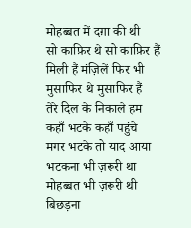मोहब्बत में दग़ा की थी
सो काफ़िर थे सो काफ़िर हैं
मिली हैं मंज़िलें फिर भी
मुसाफिर थे मुसाफिर हैं
तेरे दिल के निकाले हम
कहाँ भटके कहाँ पहुंचे
मगर भटके तो याद आया
भटकना भी ज़रूरी था
मोहब्बत भी ज़रूरी थी
बिछड़ना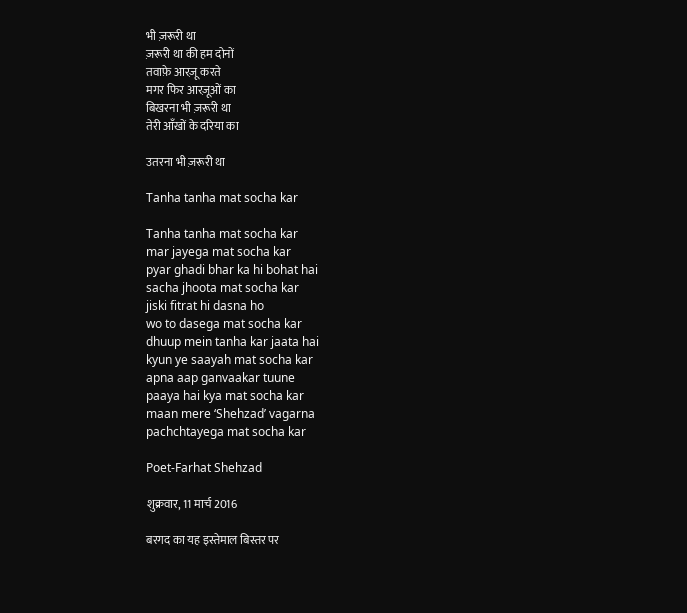भी ज़रूरी था
ज़रूरी था की हम दोनों
तवाफ़े आरज़ू करते
मगर फिर आरज़ूओं का
बिखरना भी ज़रूरी था
तेरी आँखों के दरिया का

उतरना भी ज़रूरी था

Tanha tanha mat socha kar

Tanha tanha mat socha kar
mar jayega mat socha kar
pyar ghadi bhar ka hi bohat hai
sacha jhoota mat socha kar
jiski fitrat hi dasna ho
wo to dasega mat socha kar
dhuup mein tanha kar jaata hai
kyun ye saayah mat socha kar
apna aap ganvaakar tuune
paaya hai kya mat socha kar
maan mere ‘Shehzad’ vagarna
pachchtayega mat socha kar

Poet-Farhat Shehzad

शुक्रवार, 11 मार्च 2016

बरगद का यह इस्तेमाल बिस्तर पर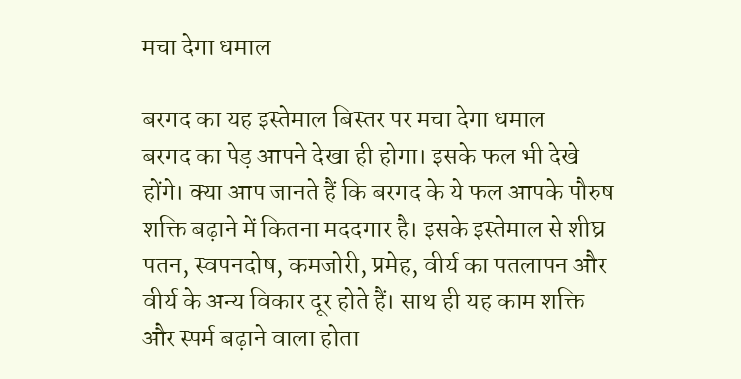मचा देगा धमाल

बरगद का यह इस्तेमाल बिस्तर पर मचा देगा धमाल
बरगद का पेड़ आपने देखा ही होगा। इसके फल भी देखे होंगे। क्या आप जानते हैं कि बरगद के ये फल आपके पौरुष शक्ति बढ़ाने में कितना मददगार है। इसके इस्तेमाल से शीघ्र पतन, स्वपनदोष, कमजोरी, प्रमेह, वीर्य का पतलापन और वीर्य के अन्य विकार दूर होते हैं। साथ ही यह काम शक्ति और स्पर्म बढ़ाने वाला होता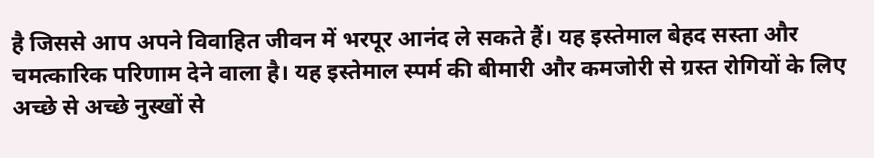है जिससे आप अपने विवाहित जीवन में भरपूर आनंद ले सकते हैं। यह इस्तेमाल बेहद सस्ता और चमत्कारिक परिणाम देने वाला है। यह इस्तेमाल स्पर्म की बीमारी और कमजोरी से ग्रस्त रोगियों के लिए अच्छे से अच्छे नुस्खों से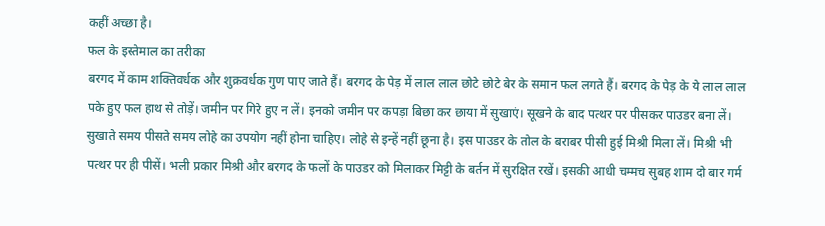कहीं अच्छा है।
फल के इस्तेमाल का तरीका
बरगद में काम शक्तिवर्धक और शुक्रवर्धक गुण पाए जाते हैं। बरगद के पेड़ में लाल लाल छोटे छोटे बेर के समान फल लगते हैं। बरगद के पेड़ के ये लाल लाल पके हुए फल हाथ से तोड़ें। जमीन पर गिरे हुए न लें। इनको जमीन पर कपड़ा बिछा कर छाया में सुखाएं। सूखने के बाद पत्थर पर पीसकर पाउडर बना लें। सुखाते समय पीसते समय लोहे का उपयोग नहीं होना चाहिए। लोहे से इन्हें नहीं छूना है। इस पाउडर के तोल के बराबर पीसी हुई मिश्री मिला लें। मिश्री भी पत्थर पर ही पीसें। भली प्रकार मिश्री और बरगद के फलों के पाउडर को मिलाकर मिट्टी के बर्तन में सुरक्षित रखें। इसकी आधी चम्मच सुबह शाम दो बार गर्म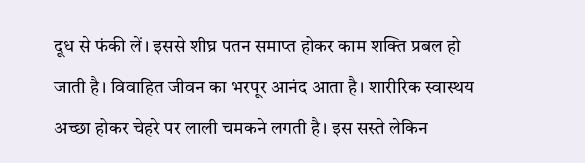दूध से फंकी लें। इससे शीघ्र पतन समाप्त होकर काम शक्ति प्रबल हो जाती है। विवाहित जीवन का भरपूर आनंद आता है। शारीरिक स्वास्थय अच्छा होकर चेहरे पर लाली चमकने लगती है। इस सस्ते लेकिन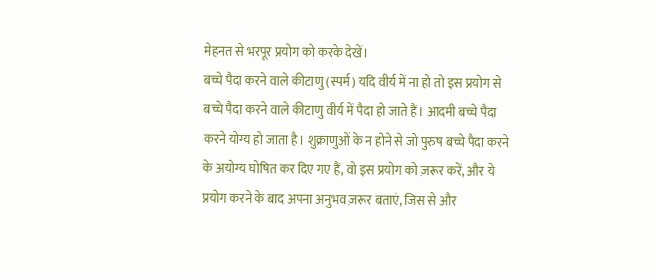मेहनत से भरपूर प्रयोग को करके देखें।
बच्चे पैदा करने वाले कीटाणु (स्पर्म) यदि वीर्य में ना हो तो इस प्रयोग से बच्चे पैदा करने वाले कीटाणु वीर्य में पैदा हो जाते हैं। आदमी बच्चे पैदा करने योग्य हो जाता है। शुक्राणुओं के न होने से जो पुरुष बच्चे पैदा करने के अयोग्य घोषित कर दिए गए हैं, वो इस प्रयोग को ज़रूर करें, और ये प्रयोग करने के बाद अपना अनुभव ज़रूर बताएं, जिस से और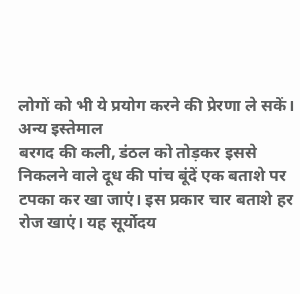लोगों को भी ये प्रयोग करने की प्रेरणा ले सकें।
अन्य इस्तेमाल
बरगद की कली, डंठल को तोड़कर इससे निकलने वाले दूध की पांच बूंदें एक बताशे पर टपका कर खा जाएं। इस प्रकार चार बताशे हर रोज खाएं। यह सूर्योदय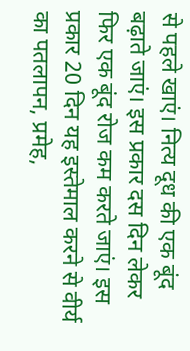से पहले खाएं। नित्य दूध की एक बूंद बढ़ाते जाएं। इस प्रकार दस दिन लेकर फिर एक बूंद रोज कम करते जाएं। इस प्रकार 20 दिन यह इस्तेमाल करने से वीर्य का पतलापन, प्रमेह,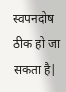स्वपनदोष ठीक हो जा सकता है|